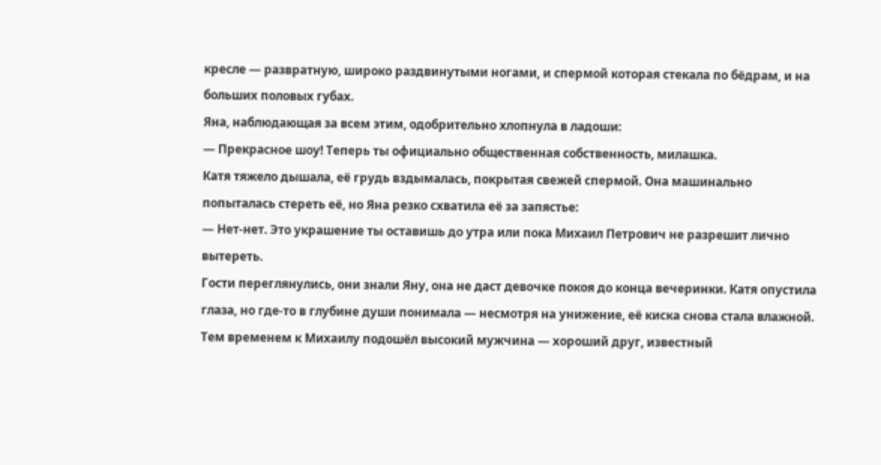кресле — развратную, широко раздвинутыми ногами, и спермой которая стекала по бёдрам, и на больших половых губах.
Яна, наблюдающая за всем этим, одобрительно хлопнула в ладоши:
— Прекрасное шоу! Теперь ты официально общественная собственность, милашка.
Катя тяжело дышала, её грудь вздымалась, покрытая свежей спермой. Она машинально попыталась стереть её, но Яна резко схватила её за запястье:
— Нет-нет. Это украшение ты оставишь до утра или пока Михаил Петрович не разрешит лично вытереть.
Гости переглянулись, они знали Яну, она не даст девочке покоя до конца вечеринки. Катя опустила глаза, но где-то в глубине души понимала — несмотря на унижение, её киска снова стала влажной.
Тем временем к Михаилу подошёл высокий мужчина — хороший друг, известный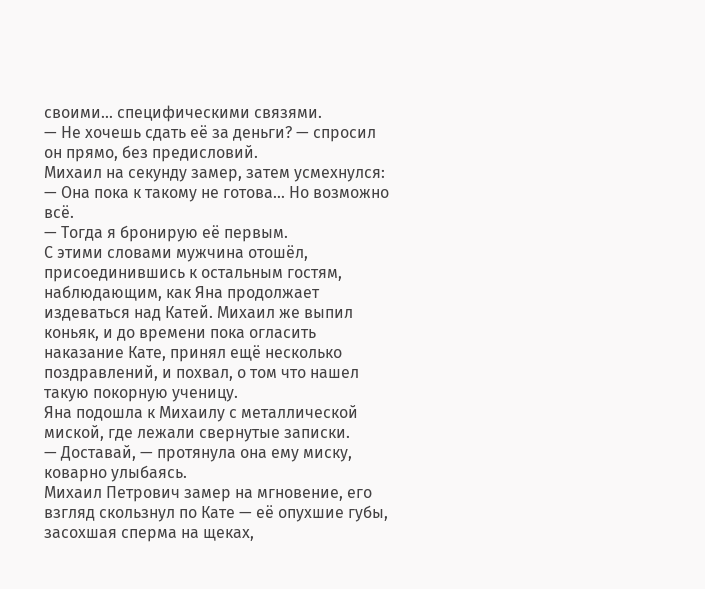своими... специфическими связями.
— Не хочешь сдать её за деньги? — спросил он прямо, без предисловий.
Михаил на секунду замер, затем усмехнулся:
— Она пока к такому не готова... Но возможно всё.
— Тогда я бронирую её первым.
С этими словами мужчина отошёл, присоединившись к остальным гостям, наблюдающим, как Яна продолжает издеваться над Катей. Михаил же выпил коньяк, и до времени пока огласить наказание Кате, принял ещё несколько поздравлений, и похвал, о том что нашел такую покорную ученицу.
Яна подошла к Михаилу с металлической миской, где лежали свернутые записки.
— Доставай, — протянула она ему миску, коварно улыбаясь.
Михаил Петрович замер на мгновение, его взгляд скользнул по Кате — её опухшие губы, засохшая сперма на щеках,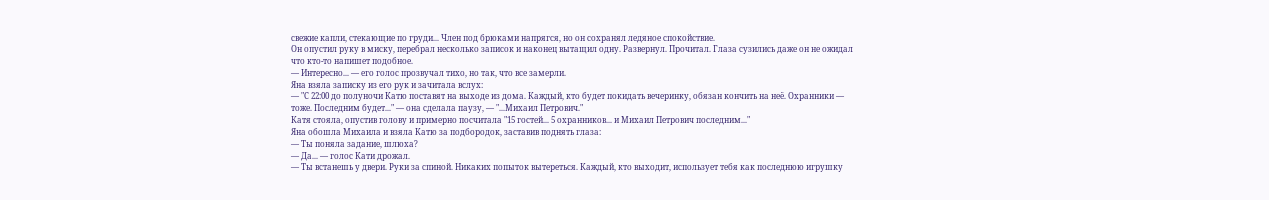свежие капли, стекающие по груди... Член под брюками напрягся, но он сохранял ледяное спокойствие.
Он опустил руку в миску, перебрал несколько записок и наконец вытащил одну. Развернул. Прочитал. Глаза сузились даже он не ожидал что кто-то напишет подобное.
— Интересно... — его голос прозвучал тихо, но так, что все замерли.
Яна взяла записку из его рук и зачитала вслух:
— "С 22:00 до полуночи Катю поставят на выходе из дома. Каждый, кто будет покидать вечеринку, обязан кончить на неё. Охранники — тоже. Последним будет..." — она сделала паузу, — "...Михаил Петрович."
Катя стояла, опустив голову и примерно посчитала "15 гостей... 5 охранников... и Михаил Петрович последним..."
Яна обошла Михаила и взяла Катю за подбородок, заставив поднять глаза:
— Ты поняла задание, шлюха?
— Да... — голос Кати дрожал.
— Ты встанешь у двери. Руки за спиной. Никаких попыток вытереться. Каждый, кто выходит, использует тебя как последнюю игрушку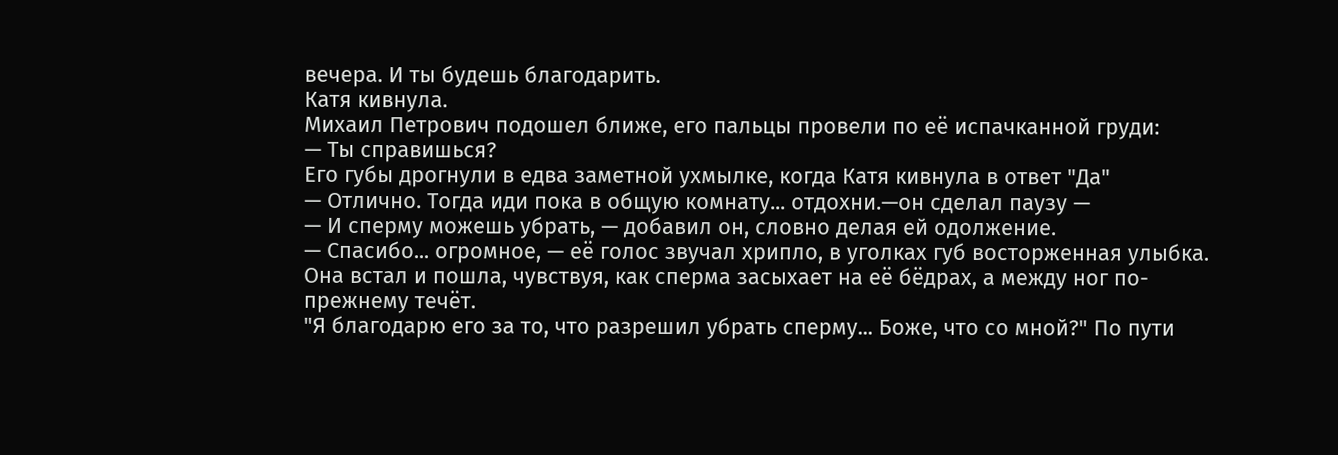вечера. И ты будешь благодарить.
Катя кивнула.
Михаил Петрович подошел ближе, его пальцы провели по её испачканной груди:
— Ты справишься?
Его губы дрогнули в едва заметной ухмылке, когда Катя кивнула в ответ "Да"
— Отлично. Тогда иди пока в общую комнату... отдохни.—он сделал паузу —
— И сперму можешь убрать, — добавил он, словно делая ей одолжение.
— Спасибо... огромное, — её голос звучал хрипло, в уголках губ восторженная улыбка.
Она встал и пошла, чувствуя, как сперма засыхает на её бёдрах, а между ног по-прежнему течёт.
"Я благодарю его за то, что разрешил убрать сперму... Боже, что со мной?" По пути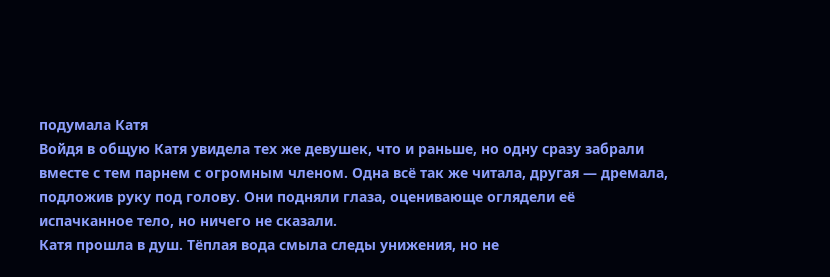подумала Катя
Войдя в общую Катя увидела тех же девушек, что и раньше, но одну сразу забрали вместе с тем парнем с огромным членом. Одна всё так же читала, другая — дремала, подложив руку под голову. Они подняли глаза, оценивающе оглядели её испачканное тело, но ничего не сказали.
Катя прошла в душ. Тёплая вода смыла следы унижения, но не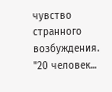чувство странного возбуждения. "20 человек...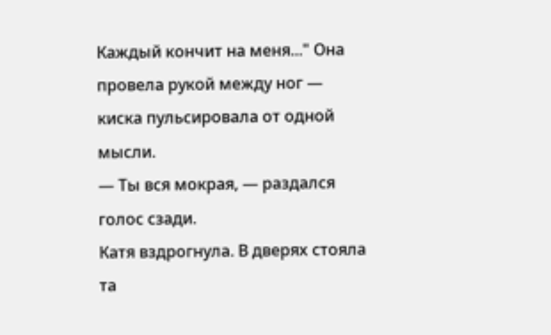Каждый кончит на меня..." Она провела рукой между ног — киска пульсировала от одной мысли.
— Ты вся мокрая, — раздался голос сзади.
Катя вздрогнула. В дверях стояла та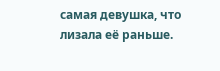самая девушка, что лизала её раньше.